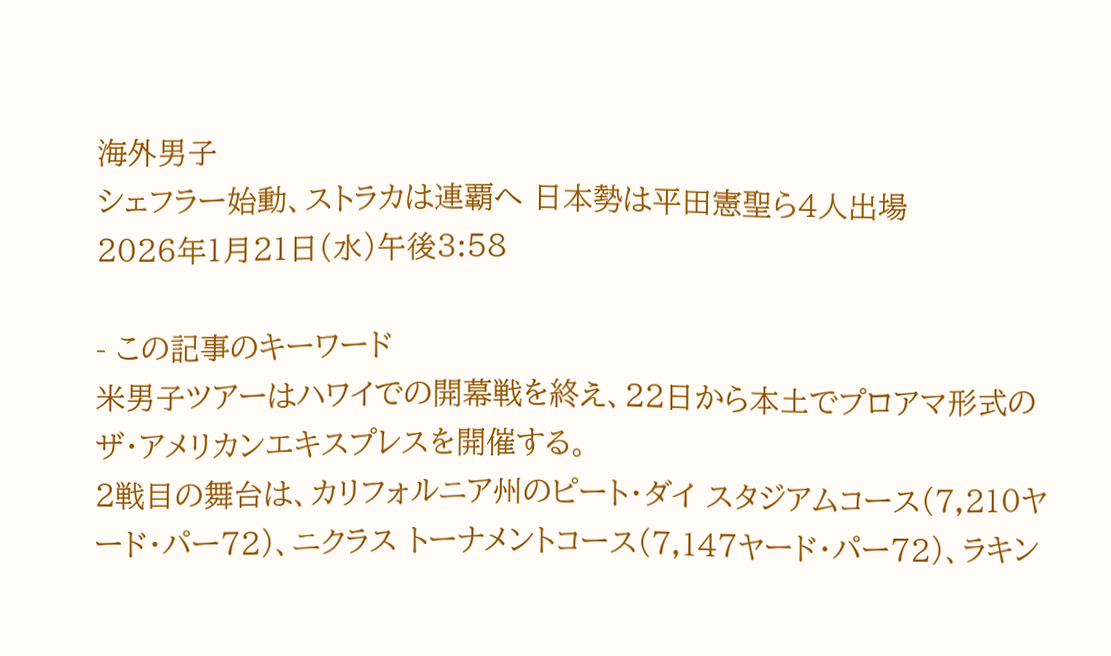海外男子
シェフラー始動、ストラカは連覇へ 日本勢は平田憲聖ら4人出場
2026年1月21日(水)午後3:58

- この記事のキーワード
米男子ツアーはハワイでの開幕戦を終え、22日から本土でプロアマ形式のザ・アメリカンエキスプレスを開催する。
2戦目の舞台は、カリフォルニア州のピート・ダイ スタジアムコース(7,210ヤード・パー72)、ニクラス トーナメントコース(7,147ヤード・パー72)、ラキン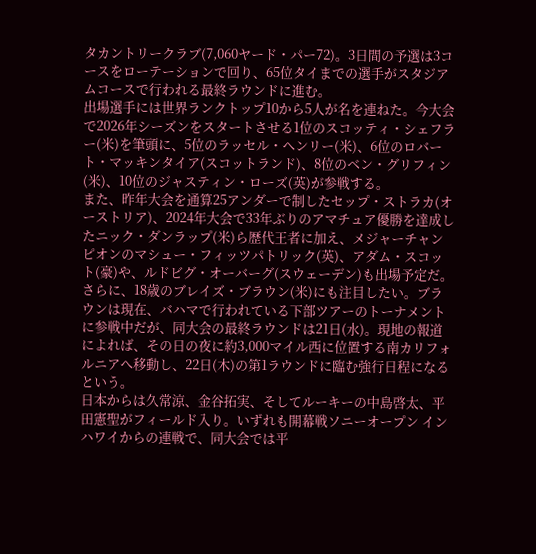タカントリークラブ(7,060ヤード・パー72)。3日間の予選は3コースをローテーションで回り、65位タイまでの選手がスタジアムコースで行われる最終ラウンドに進む。
出場選手には世界ランクトップ10から5人が名を連ねた。今大会で2026年シーズンをスタートさせる1位のスコッティ・シェフラー(米)を筆頭に、5位のラッセル・ヘンリー(米)、6位のロバート・マッキンタイア(スコットランド)、8位のベン・グリフィン(米)、10位のジャスティン・ローズ(英)が参戦する。
また、昨年大会を通算25アンダーで制したセップ・ストラカ(オーストリア)、2024年大会で33年ぶりのアマチュア優勝を達成したニック・ダンラップ(米)ら歴代王者に加え、メジャーチャンピオンのマシュー・フィッツパトリック(英)、アダム・スコット(豪)や、ルドビグ・オーバーグ(スウェーデン)も出場予定だ。
さらに、18歳のブレイズ・ブラウン(米)にも注目したい。ブラウンは現在、バハマで行われている下部ツアーのトーナメントに参戦中だが、同大会の最終ラウンドは21日(水)。現地の報道によれば、その日の夜に約3,000マイル西に位置する南カリフォルニアへ移動し、22日(木)の第1ラウンドに臨む強行日程になるという。
日本からは久常涼、金谷拓実、そしてルーキーの中島啓太、平田憲聖がフィールド入り。いずれも開幕戦ソニーオープン イン ハワイからの連戦で、同大会では平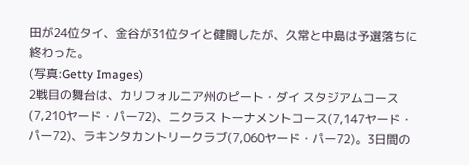田が24位タイ、金谷が31位タイと健闘したが、久常と中島は予選落ちに終わった。
(写真:Getty Images)
2戦目の舞台は、カリフォルニア州のピート・ダイ スタジアムコース(7,210ヤード・パー72)、ニクラス トーナメントコース(7,147ヤード・パー72)、ラキンタカントリークラブ(7,060ヤード・パー72)。3日間の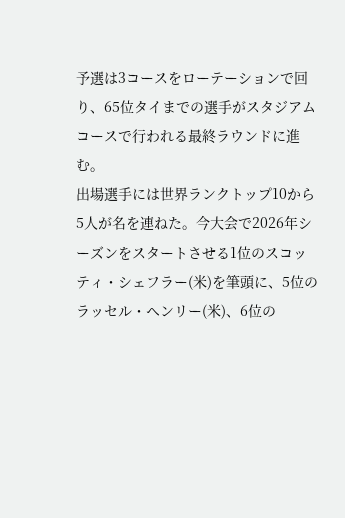予選は3コースをローテーションで回り、65位タイまでの選手がスタジアムコースで行われる最終ラウンドに進む。
出場選手には世界ランクトップ10から5人が名を連ねた。今大会で2026年シーズンをスタートさせる1位のスコッティ・シェフラー(米)を筆頭に、5位のラッセル・ヘンリー(米)、6位の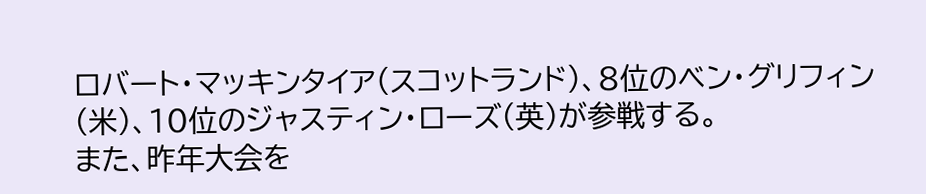ロバート・マッキンタイア(スコットランド)、8位のベン・グリフィン(米)、10位のジャスティン・ローズ(英)が参戦する。
また、昨年大会を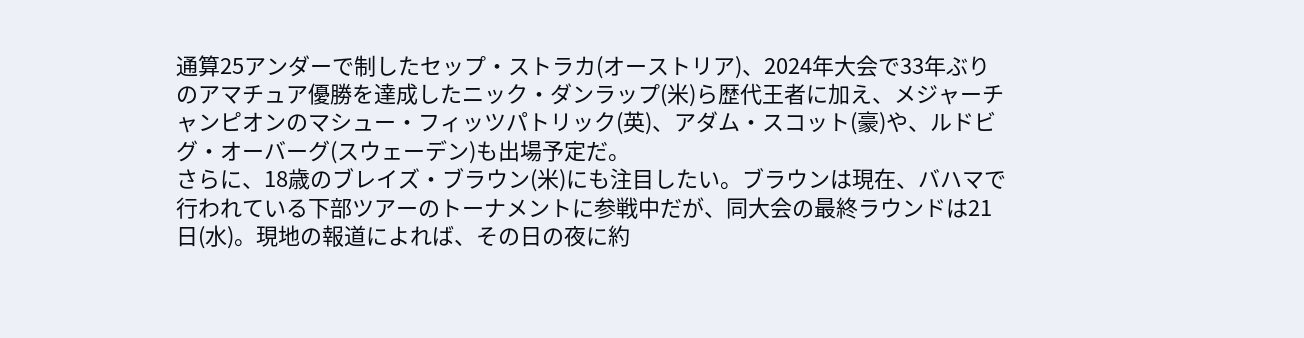通算25アンダーで制したセップ・ストラカ(オーストリア)、2024年大会で33年ぶりのアマチュア優勝を達成したニック・ダンラップ(米)ら歴代王者に加え、メジャーチャンピオンのマシュー・フィッツパトリック(英)、アダム・スコット(豪)や、ルドビグ・オーバーグ(スウェーデン)も出場予定だ。
さらに、18歳のブレイズ・ブラウン(米)にも注目したい。ブラウンは現在、バハマで行われている下部ツアーのトーナメントに参戦中だが、同大会の最終ラウンドは21日(水)。現地の報道によれば、その日の夜に約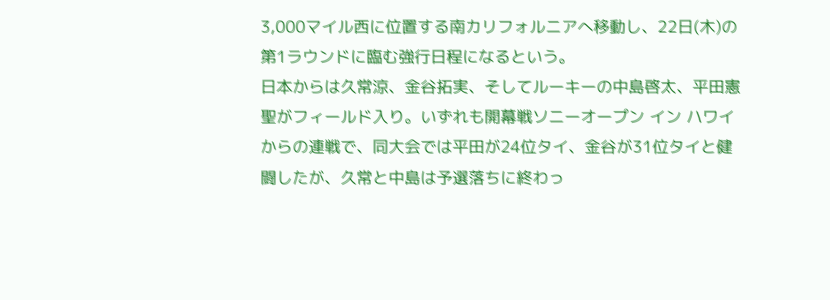3,000マイル西に位置する南カリフォルニアへ移動し、22日(木)の第1ラウンドに臨む強行日程になるという。
日本からは久常涼、金谷拓実、そしてルーキーの中島啓太、平田憲聖がフィールド入り。いずれも開幕戦ソニーオープン イン ハワイからの連戦で、同大会では平田が24位タイ、金谷が31位タイと健闘したが、久常と中島は予選落ちに終わっ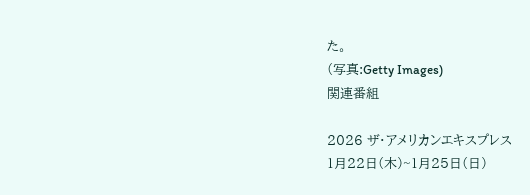た。
(写真:Getty Images)
関連番組

2026 ザ・アメリカンエキスプレス
1月22日(木)~1月25日(日)